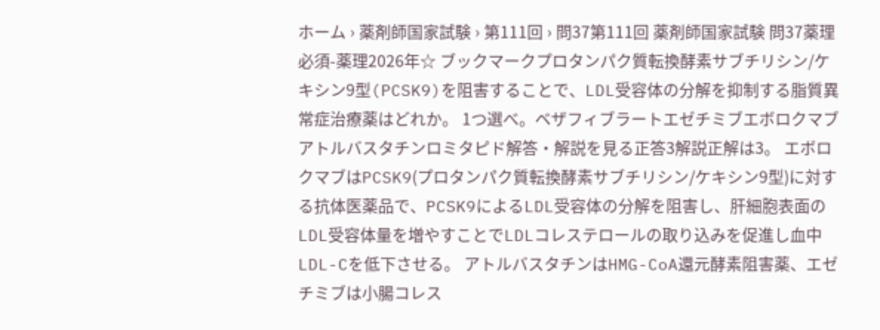ホーム › 薬剤師国家試験 › 第111回 › 問37第111回 薬剤師国家試験 問37薬理必須-薬理2026年☆ ブックマークプロタンパク質転換酵素サブチリシン/ケキシン9型(PCSK9)を阻害することで、LDL受容体の分解を抑制する脂質異常症治療薬はどれか。 1つ選べ。ベザフィブラートエゼチミブエボロクマブアトルバスタチンロミタピド解答・解説を見る正答3解説正解は3。 エボロクマブはPCSK9(プロタンパク質転換酵素サブチリシン/ケキシン9型)に対する抗体医薬品で、PCSK9によるLDL受容体の分解を阻害し、肝細胞表面のLDL受容体量を増やすことでLDLコレステロールの取り込みを促進し血中LDL-Cを低下させる。 アトルバスタチンはHMG-CoA還元酵素阻害薬、エゼチミブは小腸コレス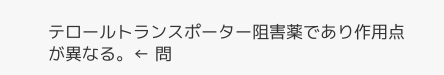テロールトランスポーター阻害薬であり作用点が異なる。← 問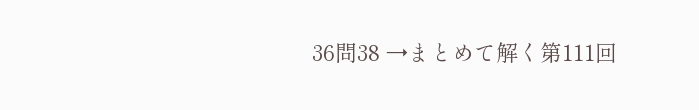36問38 →まとめて解く第111回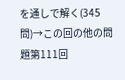を通しで解く(345問)→この回の他の問題第111回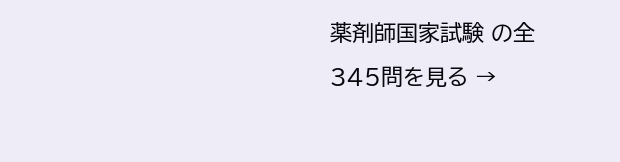薬剤師国家試験 の全345問を見る →